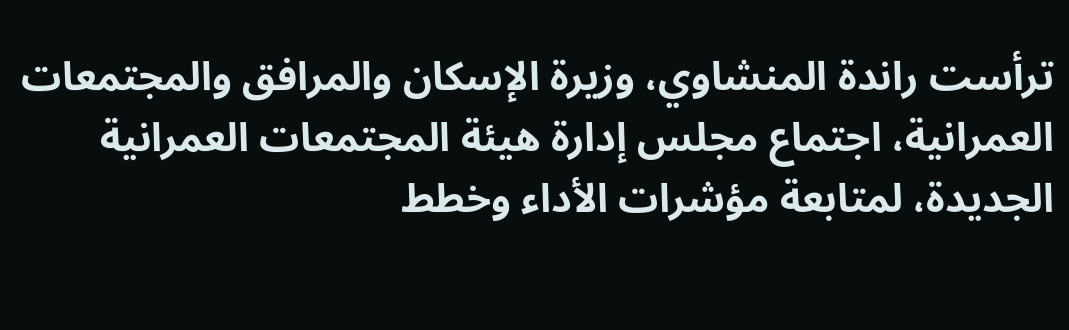ترأست راندة المنشاوي، وزيرة الإسكان والمرافق والمجتمعات العمرانية، اجتماع مجلس إدارة هيئة المجتمعات العمرانية الجديدة، لمتابعة مؤشرات الأداء وخطط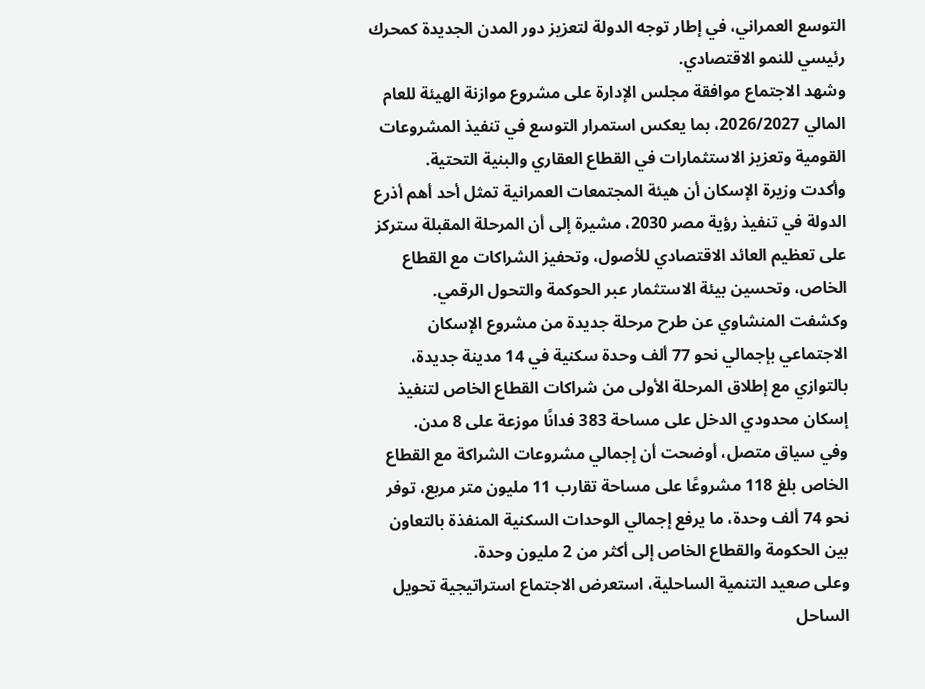التوسع العمراني، في إطار توجه الدولة لتعزيز دور المدن الجديدة كمحرك رئيسي للنمو الاقتصادي.
وشهد الاجتماع موافقة مجلس الإدارة على مشروع موازنة الهيئة للعام المالي 2026/2027، بما يعكس استمرار التوسع في تنفيذ المشروعات القومية وتعزيز الاستثمارات في القطاع العقاري والبنية التحتية.
وأكدت وزيرة الإسكان أن هيئة المجتمعات العمرانية تمثل أحد أهم أذرع الدولة في تنفيذ رؤية مصر 2030، مشيرة إلى أن المرحلة المقبلة ستركز على تعظيم العائد الاقتصادي للأصول، وتحفيز الشراكات مع القطاع الخاص، وتحسين بيئة الاستثمار عبر الحوكمة والتحول الرقمي.
وكشفت المنشاوي عن طرح مرحلة جديدة من مشروع الإسكان الاجتماعي بإجمالي نحو 77 ألف وحدة سكنية في 14 مدينة جديدة، بالتوازي مع إطلاق المرحلة الأولى من شراكات القطاع الخاص لتنفيذ إسكان محدودي الدخل على مساحة 383 فدانًا موزعة على 8 مدن.
وفي سياق متصل، أوضحت أن إجمالي مشروعات الشراكة مع القطاع الخاص بلغ 118 مشروعًا على مساحة تقارب 11 مليون متر مربع، توفر نحو 74 ألف وحدة، ما يرفع إجمالي الوحدات السكنية المنفذة بالتعاون بين الحكومة والقطاع الخاص إلى أكثر من 2 مليون وحدة.
وعلى صعيد التنمية الساحلية، استعرض الاجتماع استراتيجية تحويل الساحل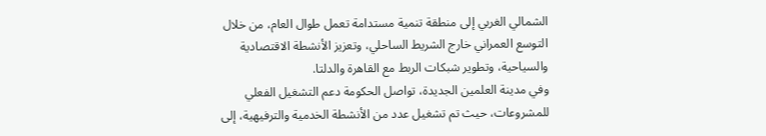الشمالي الغربي إلى منطقة تنمية مستدامة تعمل طوال العام، من خلال التوسع العمراني خارج الشريط الساحلي، وتعزيز الأنشطة الاقتصادية والسياحية، وتطوير شبكات الربط مع القاهرة والدلتا.
وفي مدينة العلمين الجديدة، تواصل الحكومة دعم التشغيل الفعلي للمشروعات، حيث تم تشغيل عدد من الأنشطة الخدمية والترفيهية، إلى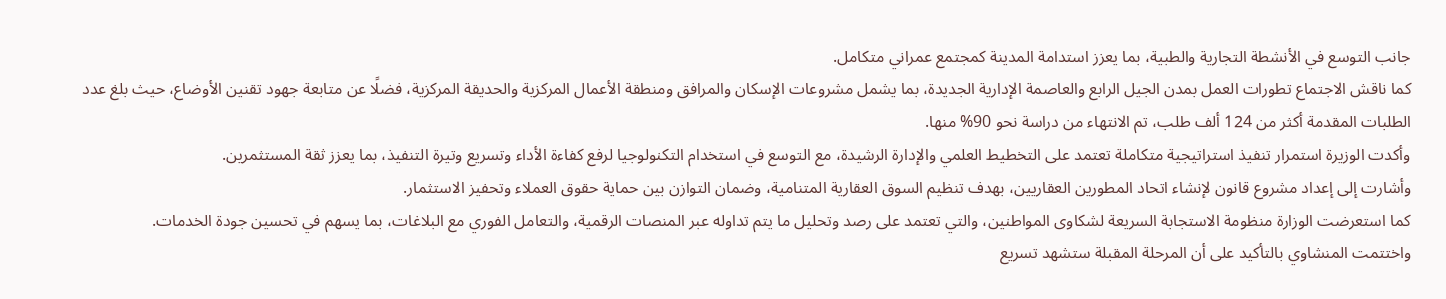جانب التوسع في الأنشطة التجارية والطبية، بما يعزز استدامة المدينة كمجتمع عمراني متكامل.
كما ناقش الاجتماع تطورات العمل بمدن الجيل الرابع والعاصمة الإدارية الجديدة، بما يشمل مشروعات الإسكان والمرافق ومنطقة الأعمال المركزية والحديقة المركزية، فضلًا عن متابعة جهود تقنين الأوضاع، حيث بلغ عدد الطلبات المقدمة أكثر من 124 ألف طلب، تم الانتهاء من دراسة نحو 90% منها.
وأكدت الوزيرة استمرار تنفيذ استراتيجية متكاملة تعتمد على التخطيط العلمي والإدارة الرشيدة، مع التوسع في استخدام التكنولوجيا لرفع كفاءة الأداء وتسريع وتيرة التنفيذ، بما يعزز ثقة المستثمرين.
وأشارت إلى إعداد مشروع قانون لإنشاء اتحاد المطورين العقاريين، بهدف تنظيم السوق العقارية المتنامية، وضمان التوازن بين حماية حقوق العملاء وتحفيز الاستثمار.
كما استعرضت الوزارة منظومة الاستجابة السريعة لشكاوى المواطنين، والتي تعتمد على رصد وتحليل ما يتم تداوله عبر المنصات الرقمية، والتعامل الفوري مع البلاغات، بما يسهم في تحسين جودة الخدمات.
واختتمت المنشاوي بالتأكيد على أن المرحلة المقبلة ستشهد تسريع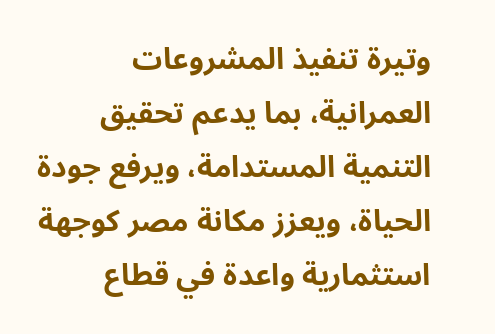وتيرة تنفيذ المشروعات العمرانية، بما يدعم تحقيق التنمية المستدامة، ويرفع جودة الحياة، ويعزز مكانة مصر كوجهة استثمارية واعدة في قطاع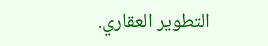التطوير العقاري.